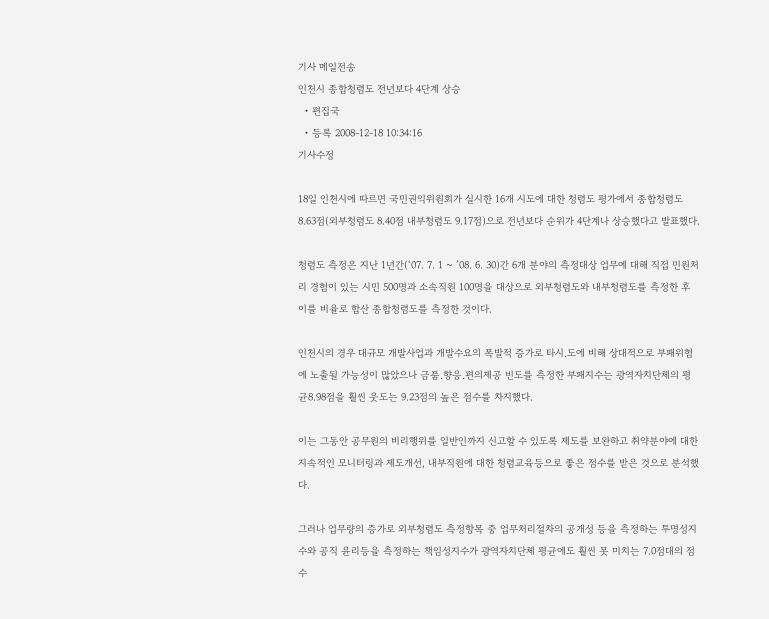기사 메일전송
인천시 종합청렴도 전년보다 4단계 상승
  • 편집국
  • 등록 2008-12-18 10:34:16
기사수정

18일 인천시에 따르면 국민권익위원회가 실시한 16개 시도에 대한 청렴도 평가에서 종합청렴도 8.63점(외부청렴도 8.40점 내부청렴도 9.17점)으로 전년보다 순위가 4단계나 상승했다고 발표했다.

청렴도 측정은 지난 1년간(‘07. 7. 1 ~ ’08. 6. 30)간 6개 분야의 측정대상 업무에 대해 직접 민원처리 경험이 있는 시민 500명과 소속직원 100명을 대상으로 외부청렴도와 내부청렴도를 측정한 후 이를 비율로 합산 종합청렴도를 측정한 것이다.

인천시의 경우 대규모 개발사업과 개발수요의 폭발적 증가로 타시․도에 비해 상대적으로 부패위험에 노출될 가능성이 많았으나 금품․향응․편의제공 빈도를 측정한 부패지수는 광역자치단체의 평균8.98점을 훨씬 웃도는 9.23점의 높은 점수를 차지했다.

이는 그동안 공무원의 비리행위를 일반인까지 신고할 수 있도록 제도를 보완하고 취약분야에 대한 지속적인 모니터링과 제도개선, 내부직원에 대한 청렴교육등으로 좋은 점수를 받은 것으로 분석했다.

그러나 업무량의 증가로 외부청렴도 측정항목 중 업무처리절차의 공개성 등을 측정하는 투명성지수와 공직 윤리등을 측정하는 책임성지수가 광역자치단체 평균에도 훨씬 못 미치는 7.0점대의 점수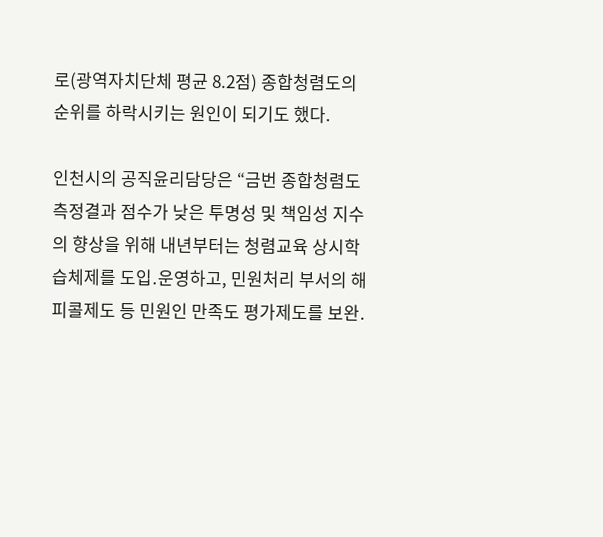로(광역자치단체 평균 8.2점) 종합청렴도의 순위를 하락시키는 원인이 되기도 했다.

인천시의 공직윤리담당은 “금번 종합청렴도 측정결과 점수가 낮은 투명성 및 책임성 지수의 향상을 위해 내년부터는 청렴교육 상시학습체제를 도입․운영하고, 민원처리 부서의 해피콜제도 등 민원인 만족도 평가제도를 보완․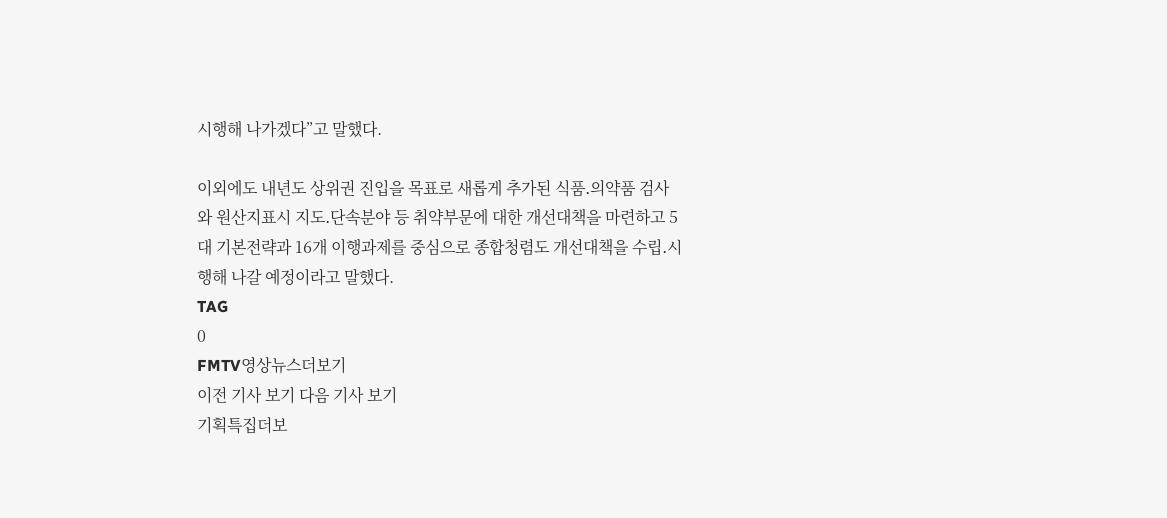시행해 나가겠다”고 말했다.

이외에도 내년도 상위권 진입을 목표로 새롭게 추가된 식품․의약품 검사와 원산지표시 지도․단속분야 등 취약부문에 대한 개선대책을 마련하고 5대 기본전략과 16개 이행과제를 중심으로 종합청렴도 개선대책을 수립․시행해 나갈 예정이라고 말했다.
TAG
0
FMTV영상뉴스더보기
이전 기사 보기 다음 기사 보기
기획특집더보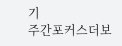기
주간포커스더보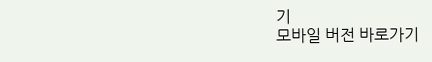기
모바일 버전 바로가기